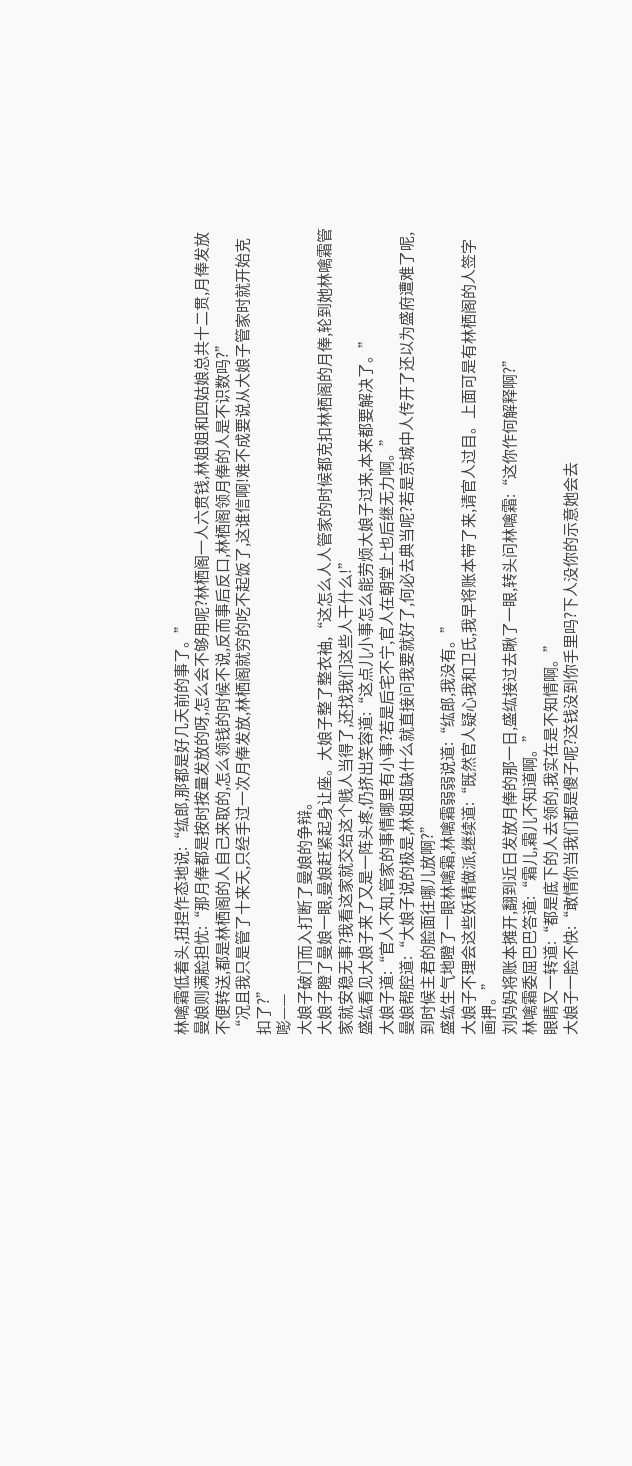林噙霜低着头,扭捏作态地说:“纮郎,那都是好几天前的事了。”
曼娘则满脸担忧:“那月俸都是按时按量发放的呀,怎么会不够用呢?林栖阁一人六贯钱,林姐姐和四姑娘总共十二贯,月俸发放不便转送,都是林栖阁的人自己来取的,怎么领钱的时候不说,反而事后反口,林栖阁领月俸的人是不识数吗?”
“况且我只是管了十来天,只经手过一次月俸发放,林栖阁就穷的吃不起饭了,这谁信啊!难不成要说从大娘子管家时就开始克扣了?”
嘭——
大娘子破门而入打断了曼娘的争辩。
大娘子瞪了曼娘一眼,曼娘赶紧起身让座。大娘子整了整衣袖,“这怎么人人管家的时候都克扣林栖阁的月俸,轮到她林噙霜管家就安稳无事?我看这家就交给这个贱人当得了,还找我们这些人干什么!”
盛纮看见大娘子来了又是一阵头疼,仍挤出笑容道:“这点儿小事怎么能劳烦大娘子过来,本来都要解决了。”
大娘子道:“官人不知,管家的事情哪里有小事?若是后宅不宁,官人在朝堂上也后继无力啊。”
曼娘帮腔道:“大娘子说的极是,林姐姐缺什么就直接问我要就好了,何必去典当呢?若是京城中人传开了还以为盛府遭难了呢,到时候主君的脸面往哪儿放啊?”
盛纮生气地瞪了一眼林噙霜,林噙霜弱弱说道:“纮郎,我没有。”
大娘子不理会这些妖精做派,继续道:“既然官人疑心我和卫氏,我早将账本带了来,请官人过目。上面可是有林栖阁的人签字画押。”
刘妈妈将账本摊开,翻到近日发放月俸的那一日,盛纮接过去瞅了一眼,转头问林噙霜:“这你作何解释啊?”
林噙霜委屈巴巴答道:“霜儿,霜儿不知道啊。”
眼睛又一转道:“都是底下的人去领的,我实在是不知情啊。”
大娘子一脸不快:“敢情你当我们都是傻子呢?这钱没到你手里吗?下人没你的示意她会去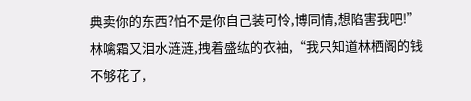典卖你的东西?怕不是你自己装可怜,博同情,想陷害我吧!”
林噙霜又泪水涟涟,拽着盛纮的衣袖,“我只知道林栖阁的钱不够花了,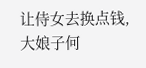让侍女去换点钱,大娘子何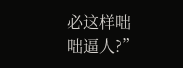必这样咄咄逼人?”